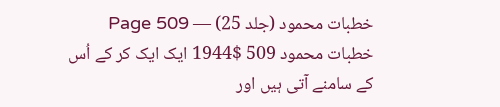خطبات محمود (جلد 25) — Page 509
خطبات محمود 509 $1944 ایک ایک کر کے اُس کے سامنے آتی ہیں اور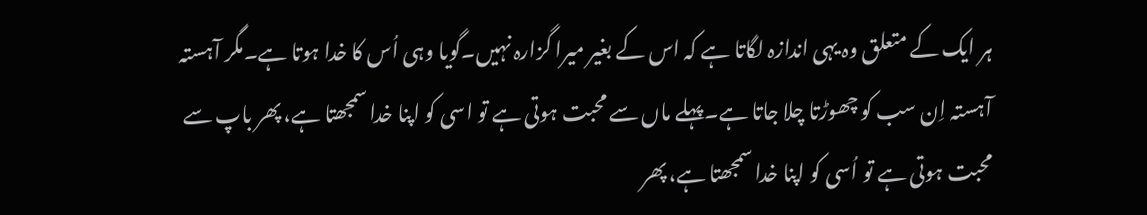ہر ایک کے متعلق وہ یہی اندازہ لگاتا ہے کہ اس کے بغیر میرا گزارہ نہیں۔گویا وہی اُس کا خدا ہوتا ہے۔مگر آہستہ آہستہ اِن سب کو چھوڑتا چلا جاتا ہے۔پہلے ماں سے محبت ہوتی ہے تو اسی کو اپنا خدا سمجھتا ہے، پھر باپ سے محبت ہوتی ہے تو اُسی کو اپنا خدا سمجھتا ہے، پھر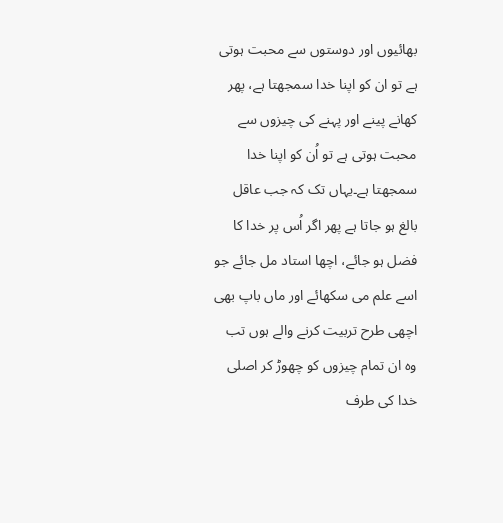بھائیوں اور دوستوں سے محبت ہوتی ہے تو ان کو اپنا خدا سمجھتا ہے، پھر کھانے پینے اور پہنے کی چیزوں سے محبت ہوتی ہے تو اُن کو اپنا خدا سمجھتا ہے۔یہاں تک کہ جب عاقل بالغ ہو جاتا ہے پھر اگر اُس پر خدا کا فضل ہو جائے، اچھا استاد مل جائے جو اسے علم می سکھائے اور ماں باپ بھی اچھی طرح تربیت کرنے والے ہوں تب وہ ان تمام چیزوں کو چھوڑ کر اصلی خدا کی طرف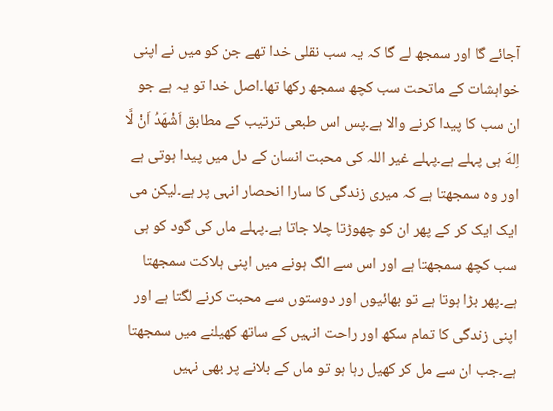آجائے گا اور سمجھ لے گا کہ یہ سب نقلی خدا تھے جن کو میں نے اپنی خواہشات کے ماتحت سب کچھ سمجھ رکھا تھا۔اصل خدا تو یہ ہے جو ان سب کا پیدا کرنے والا ہے۔پس اس طبعی ترتیب کے مطابق اَشْهَدُ اَنْ لَّا اِلهَ ہی پہلے ہے۔پہلے غیر اللہ کی محبت انسان کے دل میں پیدا ہوتی ہے اور وہ سمجھتا ہے کہ میری زندگی کا سارا انحصار انہی پر ہے۔لیکن می ایک ایک کر کے پھر ان کو چھوڑتا چلا جاتا ہے۔پہلے ماں کی گود کو ہی سب کچھ سمجھتا ہے اور اس سے الگ ہونے میں اپنی ہلاکت سمجھتا ہے۔پھر بڑا ہوتا ہے تو بھائیوں اور دوستوں سے محبت کرنے لگتا ہے اور اپنی زندگی کا تمام سکھ اور راحت انہیں کے ساتھ کھیلنے میں سمجھتا ہے۔جب ان سے مل کر کھیل رہا ہو تو ماں کے بلانے پر بھی نہیں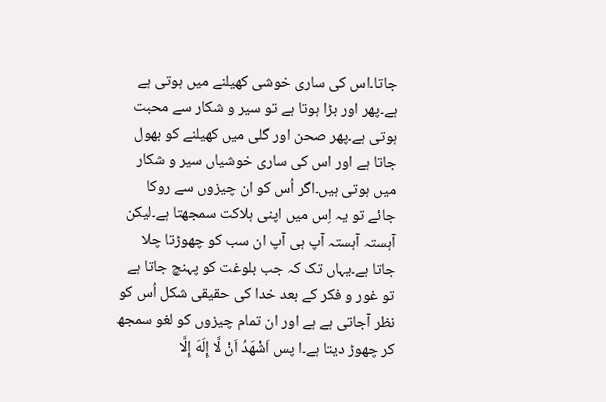جاتا۔اس کی ساری خوشی کھیلنے میں ہوتی ہے ہے۔پھر اور بڑا ہوتا ہے تو سیر و شکار سے محبت ہوتی ہے۔پھر صحن اور گلی میں کھیلنے کو بھول جاتا ہے اور اس کی ساری خوشیاں سیر و شکار میں ہوتی ہیں۔اگر اُس کو ان چیزوں سے روکا جائے تو یہ اِس میں اپنی ہلاکت سمجھتا ہے۔لیکن آہستہ آہستہ آپ ہی آپ ان سب کو چھوڑتا چلا جاتا ہے۔یہاں تک کہ جب بلوغت کو پہنچ جاتا ہے تو غور و فکر کے بعد خدا کی حقیقی شکل اُس کو نظر آجاتی ہے ہے اور ان تمام چیزوں کو لغو سمجھ کر چھوڑ دیتا ہے۔ا پس اَشْهَدُ اَنْ لَّا إِلَهَ إِلَّا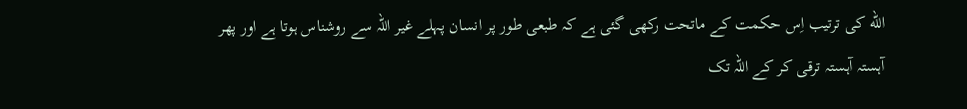الله کی ترتیب اِس حکمت کے ماتحت رکھی گئی ہے کہ طبعی طور پر انسان پہلے غیر اللہ سے روشناس ہوتا ہے اور پھر آہستہ آہستہ ترقی کر کے اللہ تک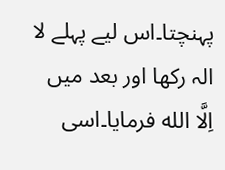پہنچتا۔اس لیے پہلے لا الہ رکھا اور بعد میں اِلَّا الله فرمایا۔اسی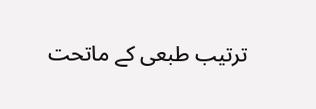ترتیب طبعی کے ماتحت